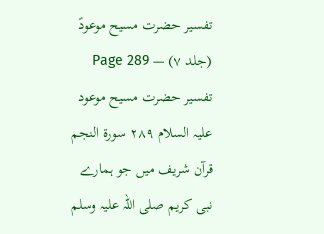تفسیر حضرت مسیح موعودؑ (جلد ۷) — Page 289
تفسیر حضرت مسیح موعود علیہ السلام ۲۸۹ سورة النجم قرآن شریف میں جو ہمارے نبی کریم صلی اللہ علیہ وسلم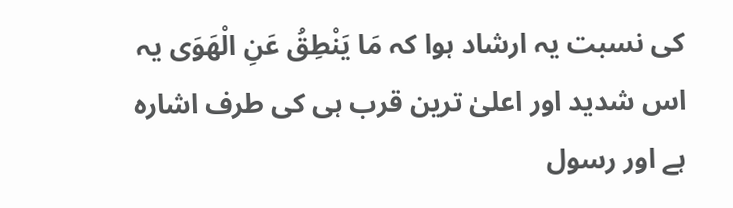کی نسبت یہ ارشاد ہوا کہ مَا يَنْطِقُ عَنِ الْهَوَی یہ اس شدید اور اعلیٰ ترین قرب ہی کی طرف اشارہ ہے اور رسول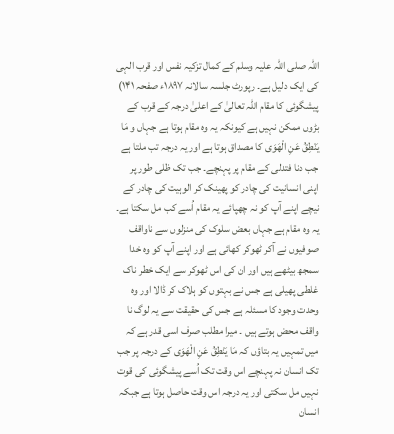اللہ صلی اللہ علیہ وسلم کے کمال تزکیہ نفس اور قرب الہی کی ایک دلیل ہے۔ رپورٹ جلسہ سالانہ ۱۸۹۷ء صفحہ ۱۴۱) پیشگوئی کا مقام اللہ تعالیٰ کے اعلیٰ درجہ کے قرب کے بڑوں ممکن نہیں ہے کیونکہ یہ وہ مقام ہوتا ہے جہاں و مَا يَنْطِقُ عَنِ الْهَوَى کا مصداق ہوتا ہے اور یہ درجہ تب ملتا ہے جب دنا فتدلی کے مقام پر پہنچے۔ جب تک ظلی طور پر اپنی انسانیت کی چادر کو پھینک کر الوہیت کی چادر کے نیچے اپنے آپ کو نہ چھپائے یہ مقام اُسے کب مل سکتا ہے۔ یہ وہ مقام ہے جہاں بعض سلوک کی منزلوں سے ناواقف صوفیوں نے آکر ٹھوکر کھائی ہے اور اپنے آپ کو وہ خدا سمجھ بیٹھے ہیں اور ان کی اس ٹھوکر سے ایک خطر ناک غلطی پھیلی ہے جس نے بہتوں کو ہلاک کر ڈالا اور وہ وحدت وجود کا مسئلہ ہے جس کی حقیقت سے یہ لوگ نا واقف محض ہوتے ہیں ۔ میرا مطلب صرف اسی قدر ہے کہ میں تمہیں یہ بتاؤں کہ مَا يَنْطِقُ عَنِ الْهَوَی کے درجہ پر جب تک انسان نہ پہنچے اس وقت تک اُسے پیشگوئی کی قوت نہیں مل سکتی اور یہ درجہ اس وقت حاصل ہوتا ہے جبکہ انسان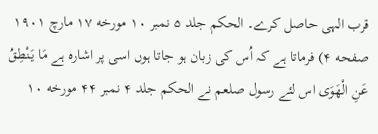قرب الہی حاصل کرے۔ الحکم جلد ۵ نمبر ۱۰ مورخه ۱۷ مارچ ۱۹۰۱ صفحه ۴) فرماتا ہے کہ اُس کی زبان ہو جاتا ہوں اسی پر اشارہ ہے مَا يَنْطِقُ عَنِ الْهَوَى اس لئے رسول صلعم نے الحکم جلد ۴ نمبر ۴۴ مورخه ۱۰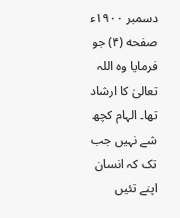دسمبر ۱۹۰۰ء صفحه (۴) جو فرمایا وہ اللہ تعالیٰ کا ارشاد تھا۔ الہام کچھ شے نہیں جب تک کہ انسان اپنے تئیں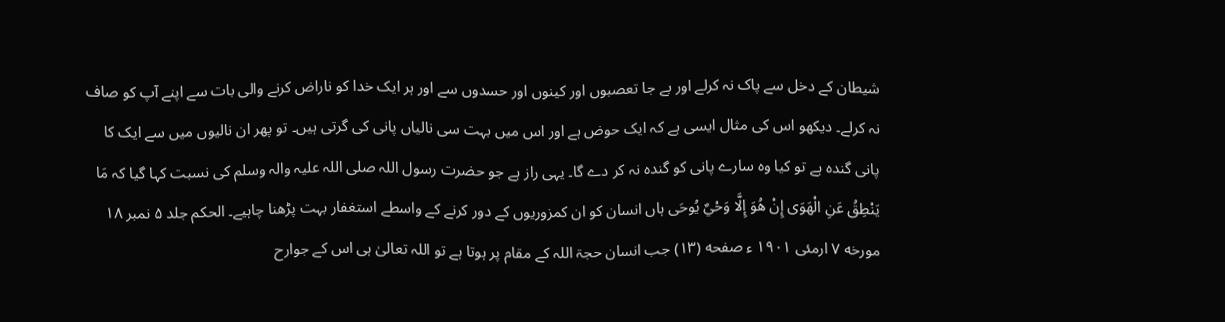شیطان کے دخل سے پاک نہ کرلے اور بے جا تعصبوں اور کینوں اور حسدوں سے اور ہر ایک خدا کو ناراض کرنے والی بات سے اپنے آپ کو صاف نہ کرلے۔ دیکھو اس کی مثال ایسی ہے کہ ایک حوض ہے اور اس میں بہت سی نالیاں پانی کی گرتی ہیں۔ تو پھر ان نالیوں میں سے ایک کا پانی گندہ ہے تو کیا وہ سارے پانی کو گندہ نہ کر دے گا۔ یہی راز ہے جو حضرت رسول اللہ صلی اللہ علیہ والہ وسلم کی نسبت کہا گیا کہ مَا يَنْطِقُ عَنِ الْهَوَى إِنْ هُوَ إِلَّا وَحْيٌ يُوحَى ہاں انسان کو ان کمزوریوں کے دور کرنے کے واسطے استغفار بہت پڑھنا چاہیے۔ الحکم جلد ۵ نمبر ۱۸ مورخه ۷ ارمئی ۱۹۰۱ ء صفحه (۱۳) جب انسان حجۃ اللہ کے مقام پر ہوتا ہے تو اللہ تعالیٰ ہی اس کے جوارح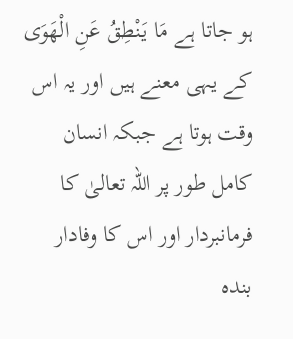ہو جاتا ہے مَا يَنْطِقُ عَنِ الْهَوَی کے یہی معنے ہیں اور یہ اس وقت ہوتا ہے جبکہ انسان کامل طور پر اللہ تعالیٰ کا فرمانبردار اور اس کا وفادار بندہ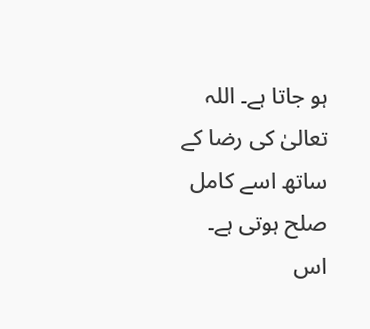ہو جاتا ہے۔ اللہ تعالیٰ کی رضا کے ساتھ اسے کامل صلح ہوتی ہے۔ اس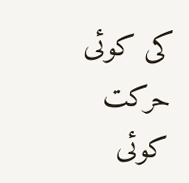کی کوئی حرکت کوئی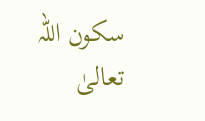سکون اللہ تعالیٰ